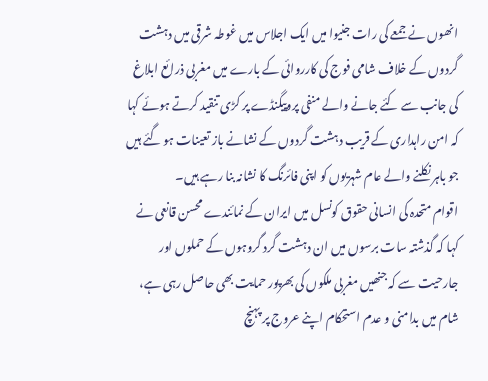انھوں نے جمعے کی رات جنیوا میں ایک اجلاس میں غوطہ شرقی میں دہشت گردوں کے خلاف شامی فوج کی کارروائی کے بارے میں مغربی ذرائع ابلاغ کی جانب سے کئے جانے والے منفی پروپیگنڈے پر کڑی تنقید کرتے ہوئے کہا کہ امن راہداری کے قریب دہشت گردوں کے نشانے باز تعینات ہو گئے ہیں جو باہر نکلنے والے عام شہریوں کو اپنی فائرنگ کا نشانہ بنا رہے ہیں۔
اقوام متحدہ کی انسانی حقوق کونسل میں ایران کے نمائندے محسن قانعی نے کہا کہ گذشتہ سات برسوں میں ان دہشت گرد گروہوں کے حملوں اور جارحیت سے کہ جنھیں مغربی ملکوں کی بھرپور حمایت بھی حاصل رہی ہے، شام میں بدامنی و عدم استحکام اپنے عروج پر پہنچ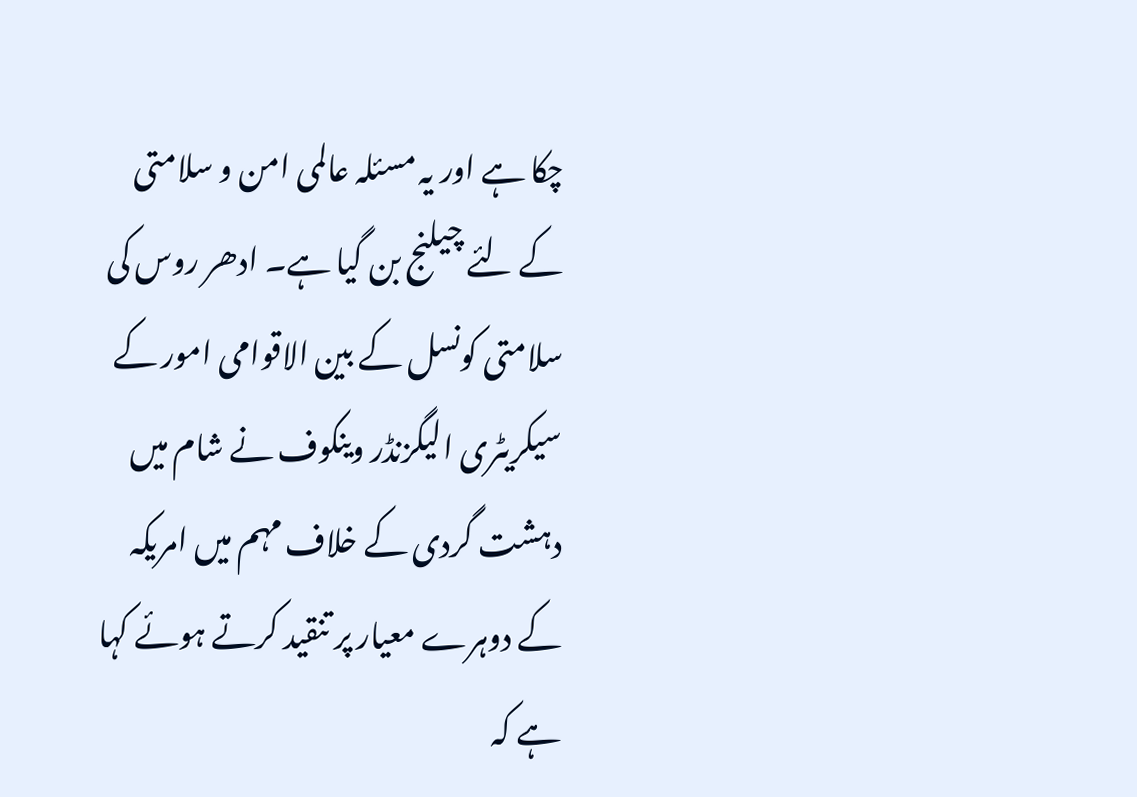چکا ہے اور یہ مسئلہ عالمی امن و سلامتی کے لئے چیلنج بن گیا ہے۔ ادھر روس کی سلامتی کونسل کے بین الاقوامی امور کے سیکریٹری الیگزنڈر وینکوف نے شام میں دہشت گردی کے خلاف مہم میں امریکہ کے دوہرے معیار پر تنقید کرتے ہوئے کہا ہے کہ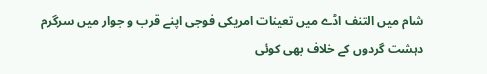شام میں التنف اڈے میں تعینات امریکی فوجی اپنے قرب و جوار میں سرگرم دہشت گردوں کے خلاف بھی کوئی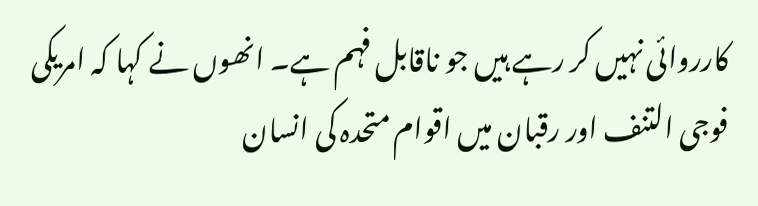کارروائی نہیں کر رہے ہیں جو ناقابل فہم ہے۔ انھوں نے کہا کہ امریکی فوجی التنف اور رقبان میں اقوام متحدہ کی انسان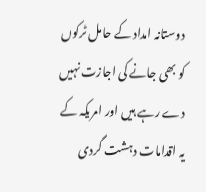دوستانہ امداد کے حامل ٹرکوں کو بھی جانے کی اجازت نہیں دے رہے ہیں اور امریکہ کے یہ اقدامات دہشت گردی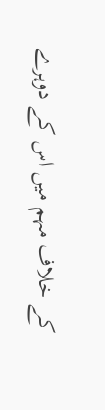کے خلاف مہم میں اس کے دوہرے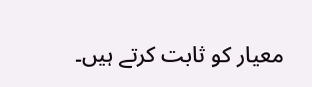معیار کو ثابت کرتے ہیں۔